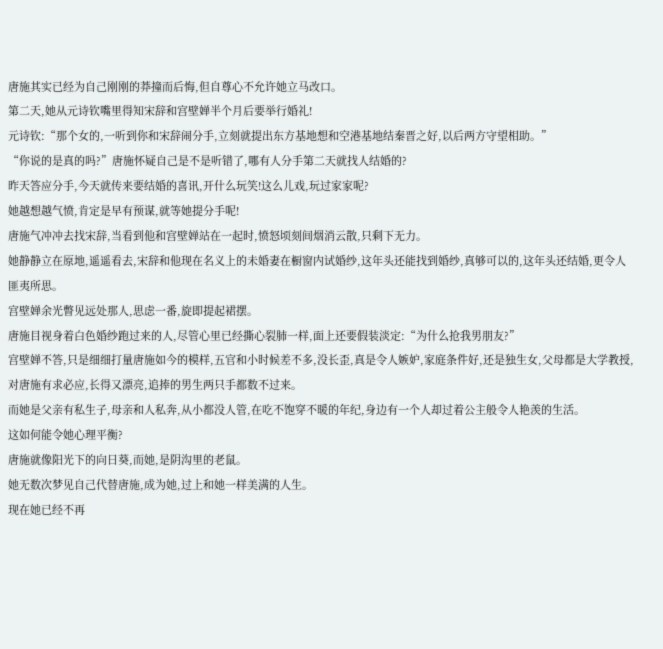唐施其实已经为自己刚刚的莽撞而后悔,但自尊心不允许她立马改口。
第二天,她从元诗钦嘴里得知宋辞和宫壁婵半个月后要举行婚礼!
元诗钦:“那个女的,一听到你和宋辞闹分手,立刻就提出东方基地想和空港基地结秦晋之好,以后两方守望相助。”
“你说的是真的吗?”唐施怀疑自己是不是听错了,哪有人分手第二天就找人结婚的?
昨天答应分手,今天就传来要结婚的喜讯,开什么玩笑!这么儿戏,玩过家家呢?
她越想越气愤,肯定是早有预谋,就等她提分手呢!
唐施气冲冲去找宋辞,当看到他和宫壁婵站在一起时,愤怒顷刻间烟消云散,只剩下无力。
她静静立在原地,遥遥看去,宋辞和他现在名义上的未婚妻在橱窗内试婚纱,这年头还能找到婚纱,真够可以的,这年头还结婚,更令人匪夷所思。
宫壁婵余光瞥见远处那人,思虑一番,旋即提起裙摆。
唐施目视身着白色婚纱跑过来的人,尽管心里已经撕心裂肺一样,面上还要假装淡定:“为什么抢我男朋友?”
宫壁婵不答,只是细细打量唐施如今的模样,五官和小时候差不多,没长歪,真是令人嫉妒,家庭条件好,还是独生女,父母都是大学教授,对唐施有求必应,长得又漂亮,追捧的男生两只手都数不过来。
而她是父亲有私生子,母亲和人私奔,从小都没人管,在吃不饱穿不暖的年纪,身边有一个人却过着公主般令人艳羡的生活。
这如何能令她心理平衡?
唐施就像阳光下的向日葵,而她,是阴沟里的老鼠。
她无数次梦见自己代替唐施,成为她,过上和她一样美满的人生。
现在她已经不再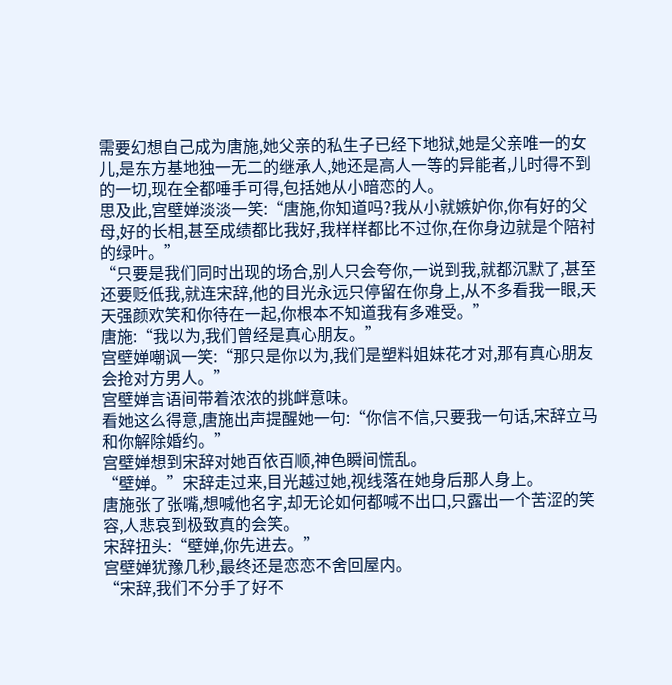需要幻想自己成为唐施,她父亲的私生子已经下地狱,她是父亲唯一的女儿,是东方基地独一无二的继承人,她还是高人一等的异能者,儿时得不到的一切,现在全都唾手可得,包括她从小暗恋的人。
思及此,宫壁婵淡淡一笑:“唐施,你知道吗?我从小就嫉妒你,你有好的父母,好的长相,甚至成绩都比我好,我样样都比不过你,在你身边就是个陪衬的绿叶。”
“只要是我们同时出现的场合,别人只会夸你,一说到我,就都沉默了,甚至还要贬低我,就连宋辞,他的目光永远只停留在你身上,从不多看我一眼,天天强颜欢笑和你待在一起,你根本不知道我有多难受。”
唐施:“我以为,我们曾经是真心朋友。”
宫壁婵嘲讽一笑:“那只是你以为,我们是塑料姐妹花才对,那有真心朋友会抢对方男人。”
宫壁婵言语间带着浓浓的挑衅意味。
看她这么得意,唐施出声提醒她一句:“你信不信,只要我一句话,宋辞立马和你解除婚约。”
宫壁婵想到宋辞对她百依百顺,神色瞬间慌乱。
“壁婵。”宋辞走过来,目光越过她,视线落在她身后那人身上。
唐施张了张嘴,想喊他名字,却无论如何都喊不出口,只露出一个苦涩的笑容,人悲哀到极致真的会笑。
宋辞扭头:“壁婵,你先进去。”
宫壁婵犹豫几秒,最终还是恋恋不舍回屋内。
“宋辞,我们不分手了好不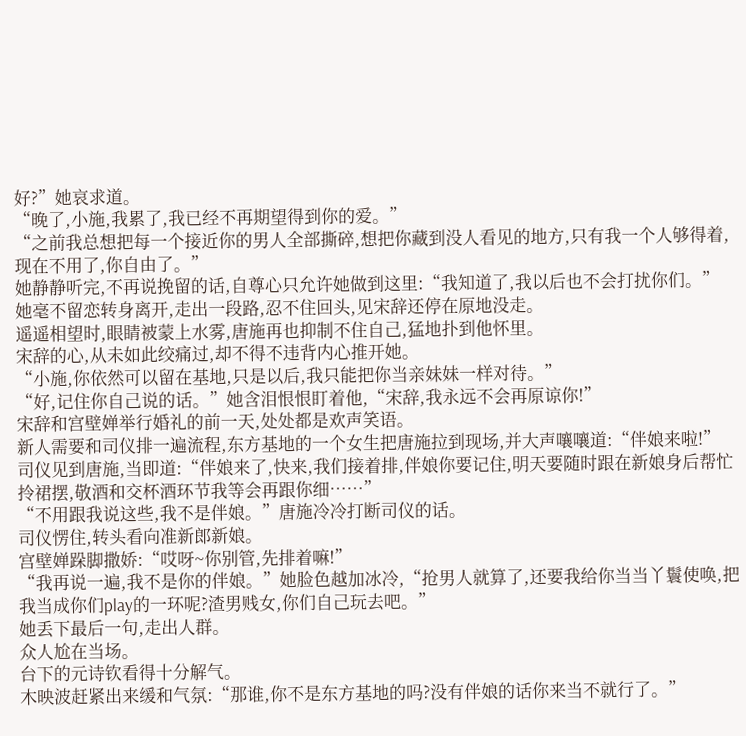好?”她哀求道。
“晚了,小施,我累了,我已经不再期望得到你的爱。”
“之前我总想把每一个接近你的男人全部撕碎,想把你藏到没人看见的地方,只有我一个人够得着,现在不用了,你自由了。”
她静静听完,不再说挽留的话,自尊心只允许她做到这里:“我知道了,我以后也不会打扰你们。”
她毫不留恋转身离开,走出一段路,忍不住回头,见宋辞还停在原地没走。
遥遥相望时,眼睛被蒙上水雾,唐施再也抑制不住自己,猛地扑到他怀里。
宋辞的心,从未如此绞痛过,却不得不违背内心推开她。
“小施,你依然可以留在基地,只是以后,我只能把你当亲妹妹一样对待。”
“好,记住你自己说的话。”她含泪恨恨盯着他,“宋辞,我永远不会再原谅你!”
宋辞和宫壁婵举行婚礼的前一天,处处都是欢声笑语。
新人需要和司仪排一遍流程,东方基地的一个女生把唐施拉到现场,并大声嚷嚷道:“伴娘来啦!”
司仪见到唐施,当即道:“伴娘来了,快来,我们接着排,伴娘你要记住,明天要随时跟在新娘身后帮忙拎裙摆,敬酒和交杯酒环节我等会再跟你细……”
“不用跟我说这些,我不是伴娘。”唐施冷冷打断司仪的话。
司仪愣住,转头看向准新郎新娘。
宫壁婵跺脚撒娇:“哎呀~你别管,先排着嘛!”
“我再说一遍,我不是你的伴娘。”她脸色越加冰冷,“抢男人就算了,还要我给你当当丫鬟使唤,把我当成你们play的一环呢?渣男贱女,你们自己玩去吧。”
她丢下最后一句,走出人群。
众人尬在当场。
台下的元诗钦看得十分解气。
木映波赶紧出来缓和气氛:“那谁,你不是东方基地的吗?没有伴娘的话你来当不就行了。”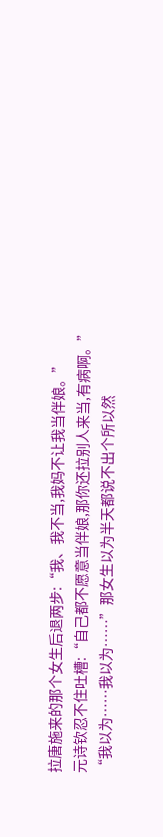拉唐施来的那个女生后退两步:“我、我不当,我妈不让我当伴娘。”
元诗钦忍不住吐槽:“自己都不愿意当伴娘,那你还拉别人来当,有病啊。”
“我以为……我以为……”那女生以为半天都说不出个所以然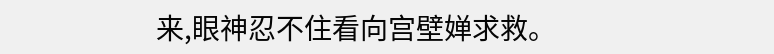来,眼神忍不住看向宫壁婵求救。